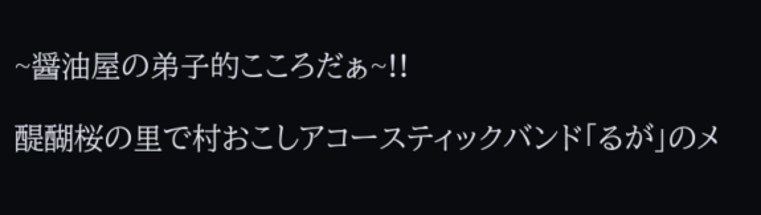~醤油屋の弟子的こころだぁ~!!

醍醐桜の里で村おこしアコースティックバンド「るが」のメ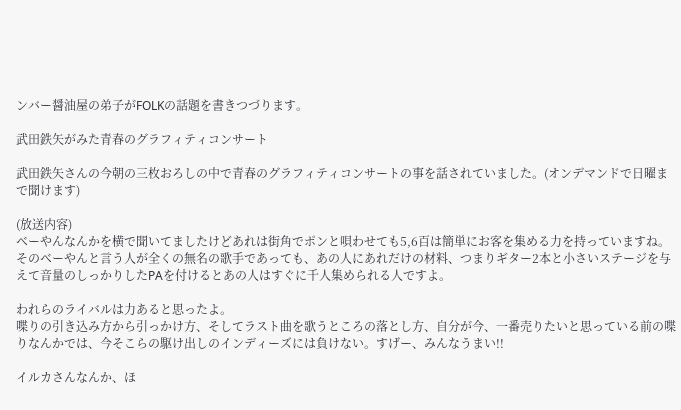ンバー醤油屋の弟子がFOLKの話題を書きつづります。

武田鉄矢がみた青春のグラフィティコンサート

武田鉄矢さんの今朝の三枚おろしの中で青春のグラフィティコンサートの事を話されていました。(オンデマンドで日曜まで聞けます)

(放送内容)
ベーやんなんかを横で聞いてましたけどあれは街角でポンと唄わせても5,6百は簡単にお客を集める力を持っていますね。
そのベーやんと言う人が全くの無名の歌手であっても、あの人にあれだけの材料、つまりギター2本と小さいステージを与えて音量のしっかりしたPAを付けるとあの人はすぐに千人集められる人ですよ。

われらのライバルは力あると思ったよ。
喋りの引き込み方から引っかけ方、そしてラスト曲を歌うところの落とし方、自分が今、一番売りたいと思っている前の喋りなんかでは、今そこらの駆け出しのインディーズには負けない。すげー、みんなうまい!!

イルカさんなんか、ほ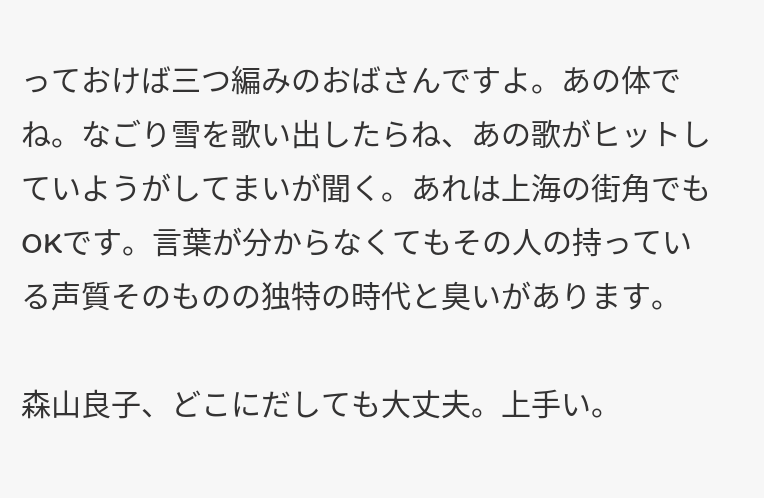っておけば三つ編みのおばさんですよ。あの体でね。なごり雪を歌い出したらね、あの歌がヒットしていようがしてまいが聞く。あれは上海の街角でもOKです。言葉が分からなくてもその人の持っている声質そのものの独特の時代と臭いがあります。

森山良子、どこにだしても大丈夫。上手い。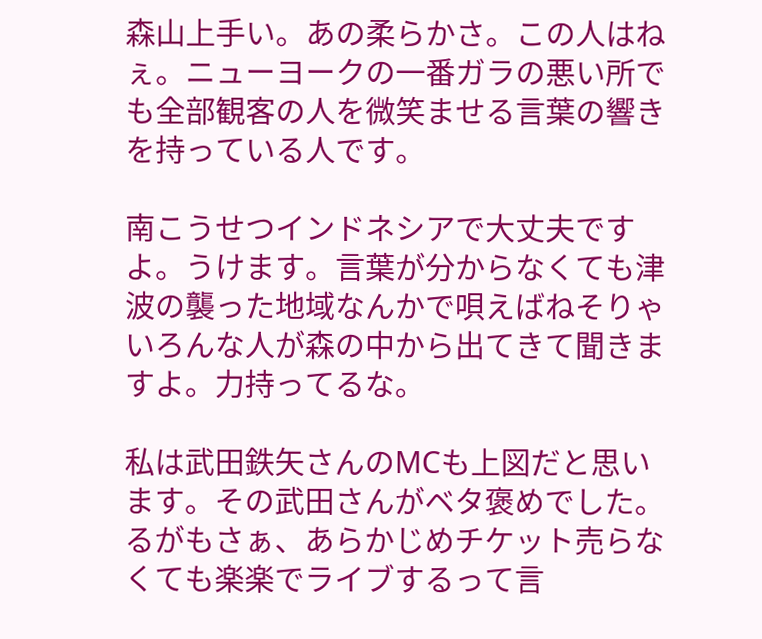森山上手い。あの柔らかさ。この人はねぇ。ニューヨークの一番ガラの悪い所でも全部観客の人を微笑ませる言葉の響きを持っている人です。

南こうせつインドネシアで大丈夫ですよ。うけます。言葉が分からなくても津波の襲った地域なんかで唄えばねそりゃいろんな人が森の中から出てきて聞きますよ。力持ってるな。

私は武田鉄矢さんのMCも上図だと思います。その武田さんがベタ褒めでした。
るがもさぁ、あらかじめチケット売らなくても楽楽でライブするって言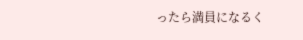ったら満員になるく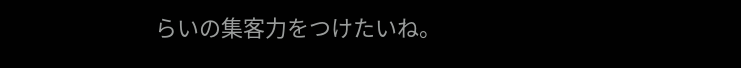らいの集客力をつけたいね。